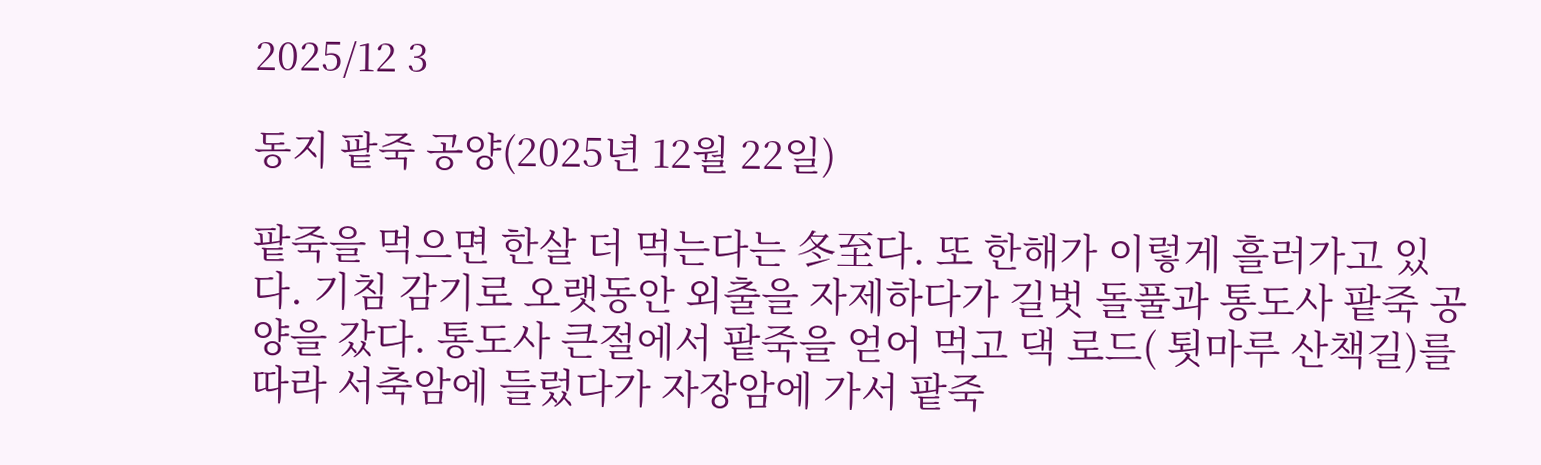2025/12 3

동지 팥죽 공양(2025년 12월 22일)

팥죽을 먹으면 한살 더 먹는다는 冬至다. 또 한해가 이렇게 흘러가고 있다. 기침 감기로 오랫동안 외출을 자제하다가 길벗 돌풀과 통도사 팥죽 공양을 갔다. 통도사 큰절에서 팥죽을 얻어 먹고 댁 로드( 툇마루 산책길)를 따라 서축암에 들렀다가 자장암에 가서 팥죽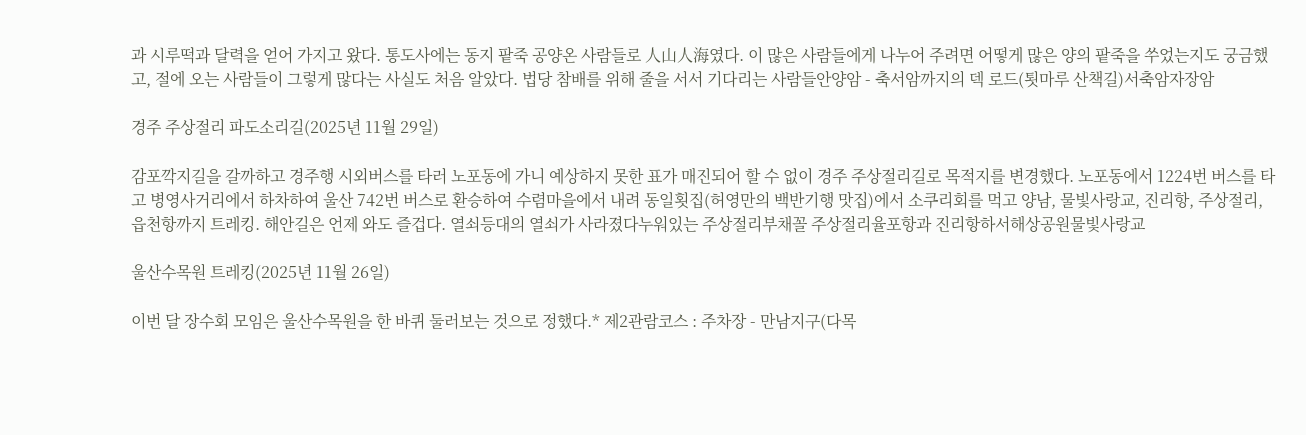과 시루떡과 달력을 얻어 가지고 왔다. 통도사에는 동지 팥죽 공양온 사람들로 人山人海였다. 이 많은 사람들에게 나누어 주려면 어떻게 많은 양의 팥죽을 쑤었는지도 궁금했고, 절에 오는 사람들이 그렇게 많다는 사실도 처음 알았다. 법당 참배를 위해 줄을 서서 기다리는 사람들안양암 - 축서암까지의 덱 로드(툇마루 산책길)서축암자장암

경주 주상절리 파도소리길(2025년 11월 29일)

감포깍지길을 갈까하고 경주행 시외버스를 타러 노포동에 가니 예상하지 못한 표가 매진되어 할 수 없이 경주 주상절리길로 목적지를 변경했다. 노포동에서 1224번 버스를 타고 병영사거리에서 하차하여 울산 742번 버스로 환승하여 수렴마을에서 내려 동일횟집(허영만의 백반기행 맛집)에서 소쿠리회를 먹고 양남, 물빛사랑교, 진리항, 주상절리, 읍천항까지 트레킹. 해안길은 언제 와도 즐겁다. 열쇠등대의 열쇠가 사라졌다누워있는 주상절리부채꼴 주상절리율포항과 진리항하서해상공원물빛사랑교

울산수목원 트레킹(2025년 11월 26일)

이번 달 장수회 모임은 울산수목원을 한 바퀴 둘러보는 것으로 정했다.* 제2관람코스 : 주차장 - 만남지구(다목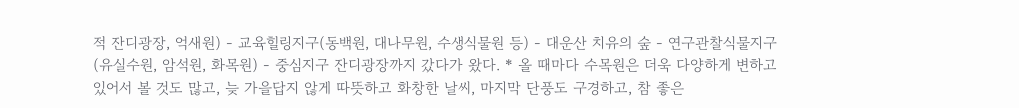적 잔디광장, 억새원) - 교육힐링지구(동백원, 대나무원, 수생식물원 등) - 대운산 치유의 숲 - 연구관찰식물지구(유실수원, 암석원, 화목원) - 중심지구 잔디광장까지 갔다가 왔다. * 올 때마다 수목원은 더욱 다양하게 변하고 있어서 볼 것도 많고, 늦 가을답지 않게 따뜻하고 화창한 날씨, 마지막 단풍도 구경하고, 참 좋은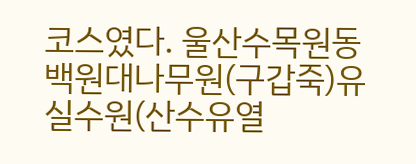코스였다. 울산수목원동백원대나무원(구갑죽)유실수원(산수유열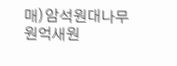매)암석원대나무원억새원